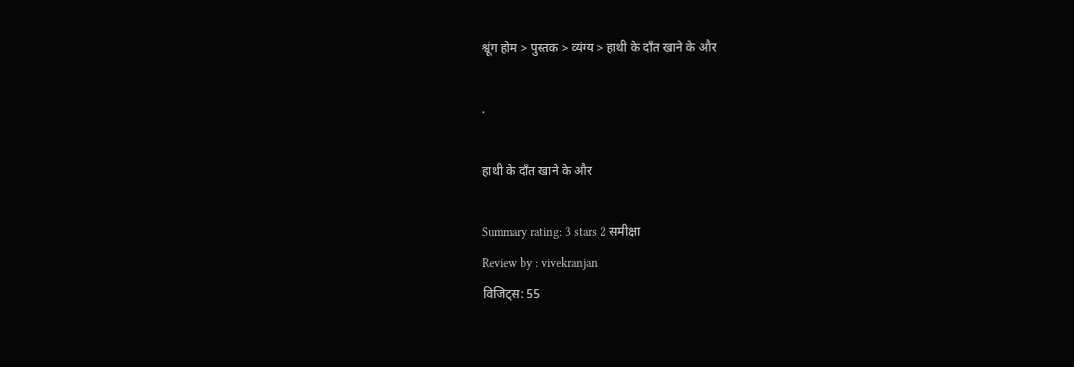श्वूंग होम > पुस्तक > व्यंग्य > हाथी के दाँत खाने के और

.

हाथी के दाँत खाने के और

Summary rating: 3 stars 2 समीक्षा
Review by : vivekranjan
विजिट्स: 55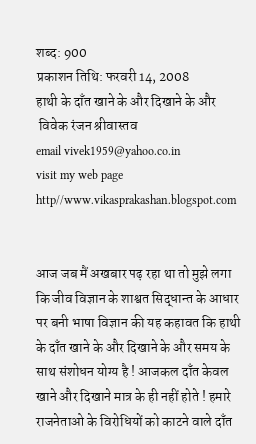शब्द: 900
प्रकाशन तिथि: फरवरी 14, 2008
हाथी के दाँत खाने के और दिखाने के और
 विवेक रंजन श्रीवास्तव
email vivek1959@yahoo.co.in
visit my web page http//www.vikasprakashan.blogspot.com


आज जब मैं अखबार पढ़ रहा था तो मुझे लगा कि जीव विज्ञान के शाश्वत सिद्धान्त के आधार पर बनी भाषा विज्ञान की यह कहावत कि हाथी के दाँत खाने के और दिखाने के और समय के साथ संशोधन योग्य है ! आजकल दाँत केवल खाने और दिखाने मात्र के ही नहीं होते ! हमारे राजनेताओ के विरोधियों को काटने वाले दाँत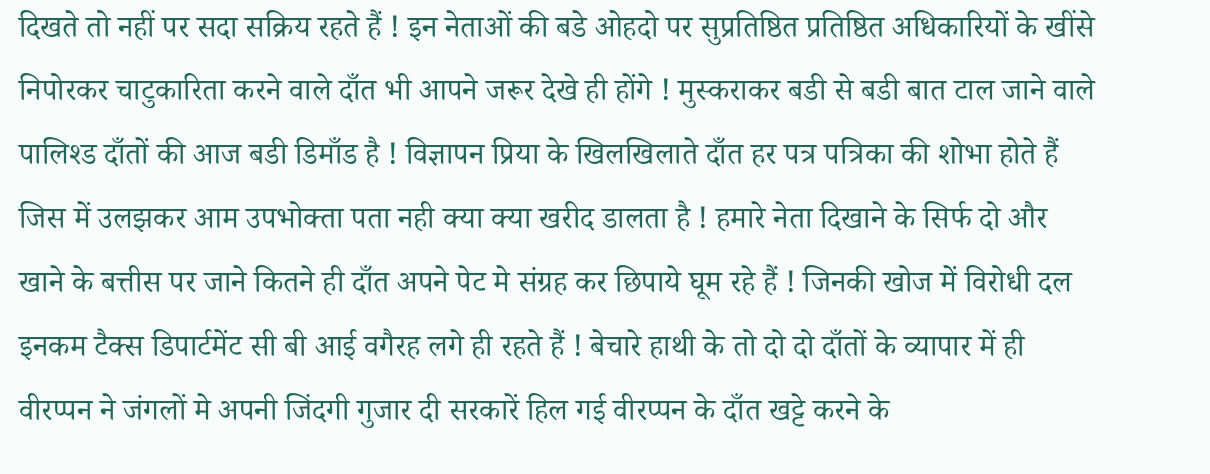दिखते तो नहीं पर सदा सक्रिय रहते हैं ! इन नेताओं की बडे ओहदो पर सुप्रतिष्ठित प्रतिष्ठित अधिकारियों के खींसे निपोरकर चाटुकारिता करने वाले दाँत भी आपने जरूर देखे ही होंगे ! मुस्कराकर बडी से बडी बात टाल जाने वाले पालिश्ड दाँतों की आज बडी डिमाँड है ! विज्ञापन प्रिया के खिलखिलाते दाँत हर पत्र पत्रिका की शोभा होते हैं जिस में उलझकर आम उपभोक्ता पता नही क्या क्या खरीद डालता है ! हमारे नेता दिखाने के सिर्फ दो और खाने के बत्तीस पर जाने कितने ही दाँत अपने पेट मे संग्रह कर छिपाये घूम रहे हैं ! जिनकी खोज में विरोधी दल इनकम टैक्स डिपार्टमेंट सी बी आई वगैरह लगे ही रहते हैं ! बेचारे हाथी के तो दो दो दाँतों के व्यापार में ही वीरप्पन ने जंगलों मे अपनी जिंदगी गुजार दी सरकारें हिल गई वीरप्पन के दाँत खट्टे करने के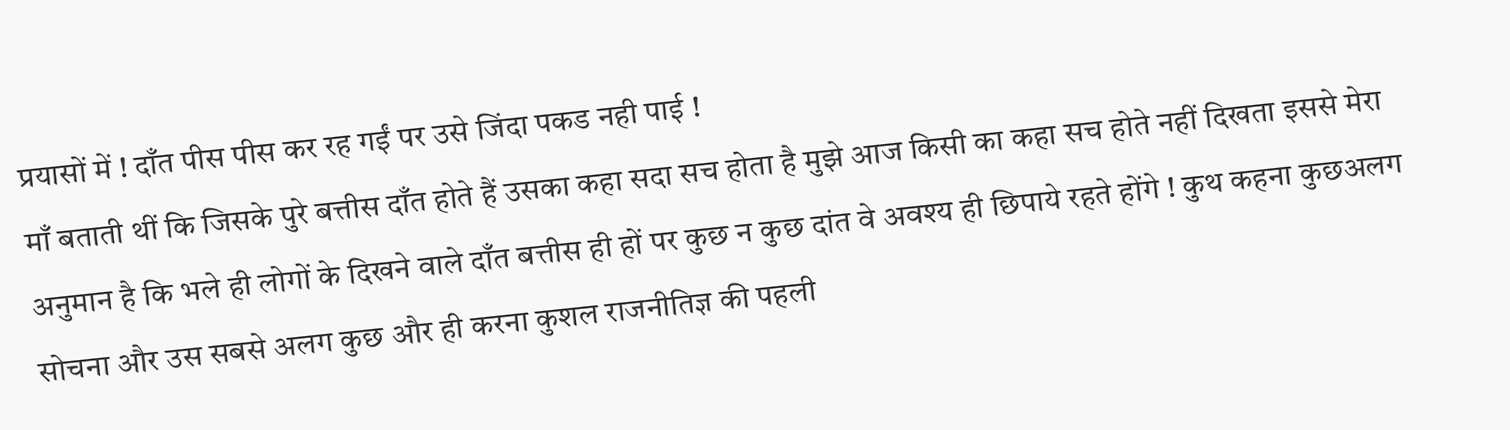प्रयासों में ! दाँत पीस पीस कर रह गईं पर उसे जिंदा पकड नही पाई !
माँ बताती थीं कि जिसके पुरे बत्तीस दाँत होते हैं उसका कहा सदा सच होता है मुझे आज किसी का कहा सच होते नहीं दिखता इससे मेरा अनुमान है कि भले ही लोगों के दिखने वाले दाँत बत्तीस ही हों पर कुछ न कुछ दांत वे अवश्य ही छिपाये रहते होंगे ! कुथ कहना कुछअलग सोचना और उस सबसे अलग कुछ और ही करना कुशल राजनीतिज्ञ की पहली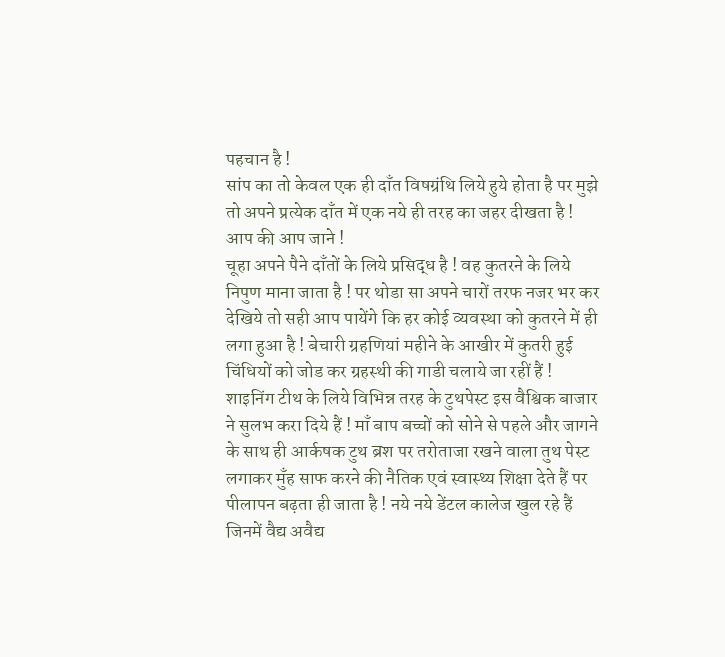पहचान है !
सांप का तो केवल एक ही दाँत विषग्रंथि लिये हुये होता है पर मुझे तो अपने प्रत्येक दाँत में एक नये ही तरह का जहर दीखता है ! आप की आप जाने !
चूहा अपने पैने दाँतों के लिये प्रसिद्ध है ! वह कुतरने के लिये निपुण माना जाता है ! पर थोडा सा अपने चारों तरफ नजर भर कर देखिये तो सही आप पायेंगे कि हर कोई व्यवस्था को कुतरने में ही लगा हुआ है ! बेचारी ग्रहणियां महीने के आखीर में कुतरी हुई चिंधियों को जोड कर ग्रहस्थी की गाडी चलाये जा रहीं हैं !
शाइनिंग टीथ के लिये विभिन्न तरह के टुथपेस्ट इस वैश्विक बाजार ने सुलभ करा दिये हैं ! माँ बाप बच्चों को सोने से पहले और जागने के साथ ही आर्कषक टुथ ब्रश पर तरोताजा रखने वाला तुथ पेस्ट लगाकर मुँह साफ करने की नैतिक एवं स्वास्थ्य शिक्षा देते हैं पर पीलापन बढ़ता ही जाता है ! नये नये डेंटल कालेज खुल रहे हैं जिनमें वैद्य अवैद्य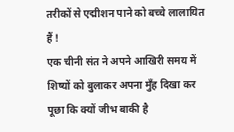तरीकों से एद्मीशन पाने को बच्चे लालायित हैं !
एक चीनी संत ने अपने आखिरी समय में शिष्यों को बुलाकर अपना मुँह दिखा कर पूछा कि क्यों जीभ बाकी है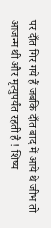पर दाँत गिर गये हैं जबकि दाँत बाद में आये थे जीभ तो आजन्म थी और मृत्युपर्यंत रहती है ! शिष्य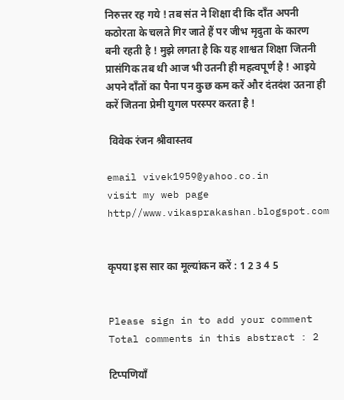निरुत्तर रह गये ! तब संत ने शिक्षा दी कि दाँत अपनी कठोरता के चलते गिर जाते हैं पर जीभ मृदुता के कारण बनी रहती है ! मुझे लगता है कि यह शाश्वत शिक्षा जितनी प्रासंगिक तब थी आज भी उतनी ही महत्वपूर्ण है ! आइये अपने दाँतों का पैना पन कुछ कम करें और दंतदंश उतना ही करें जितना प्रेमी युगल परस्पर करता है !

 विवेक रंजन श्रीवास्तव

email vivek1959@yahoo.co.in
visit my web page http//www.vikasprakashan.blogspot.com


कृपया इस सार का मूल्यांकन करें : 1 2 3 4 5


Please sign in to add your comment Total comments in this abstract : 2

टिप्पणियाँ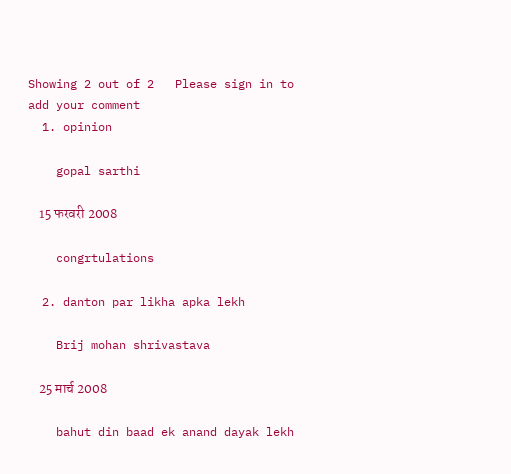Showing 2 out of 2   Please sign in to add your comment
  1. opinion

    gopal sarthi

    15 फरवरी 2008

    congrtulations

  2. danton par likha apka lekh

    Brij mohan shrivastava

    25 मार्च 2008

    bahut din baad ek anand dayak lekh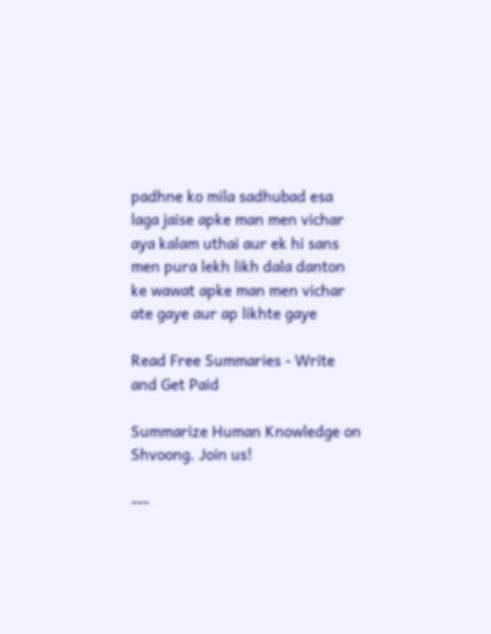padhne ko mila sadhubad esa laga jaise apke man men vichar aya kalam uthai aur ek hi sans men pura lekh likh dala danton ke wawat apke man men vichar ate gaye aur ap likhte gaye

Read Free Summaries - Write and Get Paid

Summarize Human Knowledge on Shvoong. Join us!

---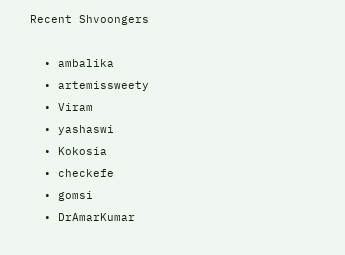Recent Shvoongers

  • ambalika
  • artemissweety
  • Viram
  • yashaswi
  • Kokosia
  • checkefe
  • gomsi
  • DrAmarKumar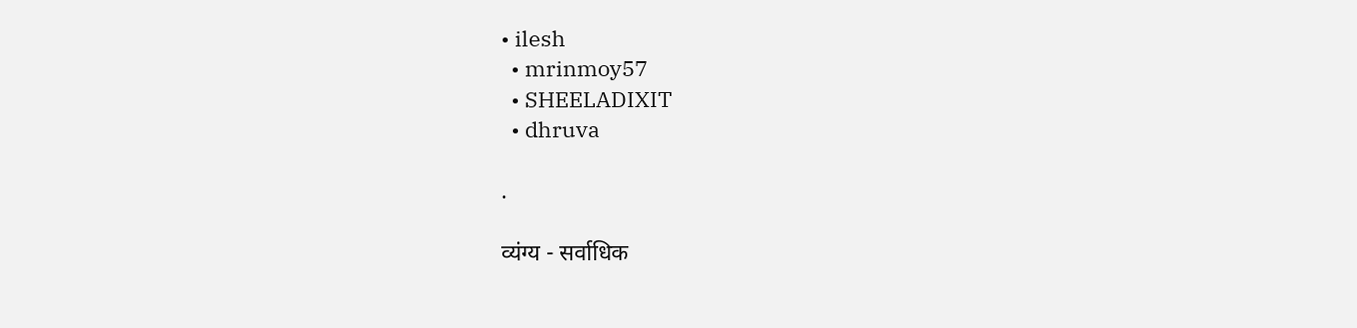• ilesh
  • mrinmoy57
  • SHEELADIXIT
  • dhruva

.

व्यंग्य - सर्वाधिक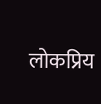लोकप्रिय